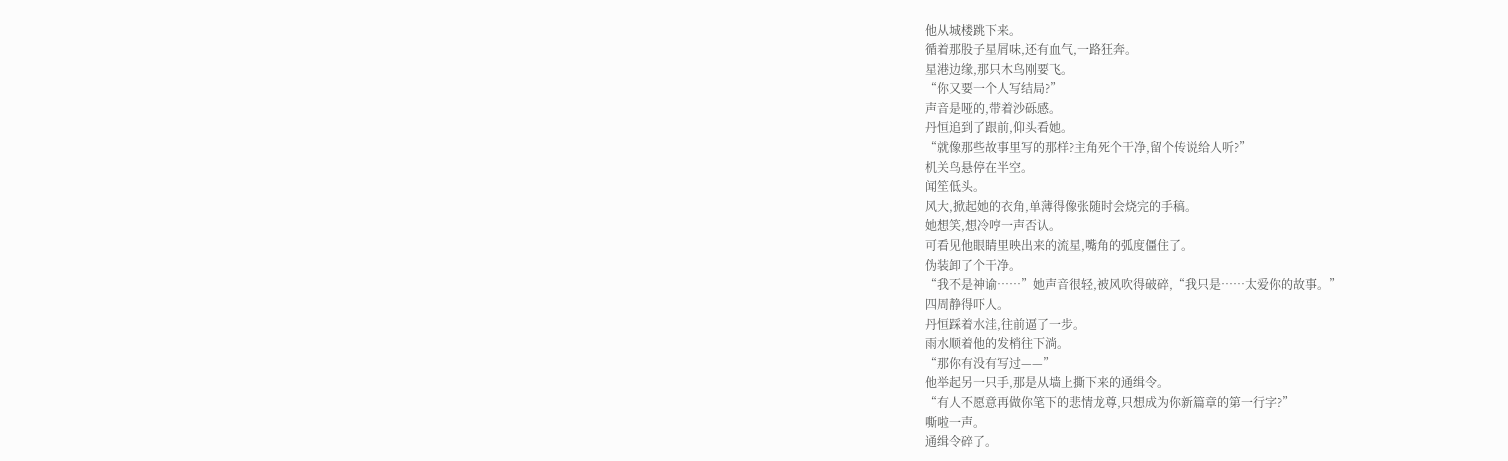他从城楼跳下来。
循着那股子星屑味,还有血气,一路狂奔。
星港边缘,那只木鸟刚要飞。
“你又要一个人写结局?”
声音是哑的,带着沙砾感。
丹恒追到了跟前,仰头看她。
“就像那些故事里写的那样?主角死个干净,留个传说给人听?”
机关鸟悬停在半空。
闻笙低头。
风大,掀起她的衣角,单薄得像张随时会烧完的手稿。
她想笑,想冷哼一声否认。
可看见他眼睛里映出来的流星,嘴角的弧度僵住了。
伪装卸了个干净。
“我不是神谕……”她声音很轻,被风吹得破碎,“我只是……太爱你的故事。”
四周静得吓人。
丹恒踩着水洼,往前逼了一步。
雨水顺着他的发梢往下淌。
“那你有没有写过——”
他举起另一只手,那是从墙上撕下来的通缉令。
“有人不愿意再做你笔下的悲情龙尊,只想成为你新篇章的第一行字?”
嘶啦一声。
通缉令碎了。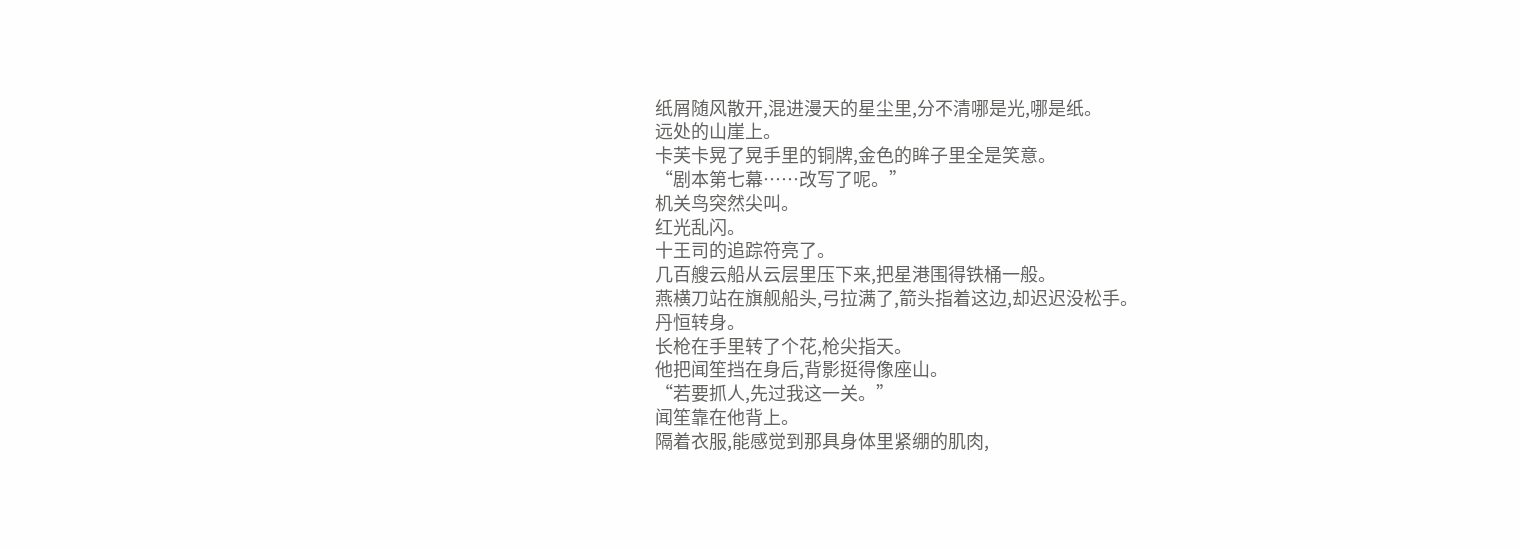纸屑随风散开,混进漫天的星尘里,分不清哪是光,哪是纸。
远处的山崖上。
卡芙卡晃了晃手里的铜牌,金色的眸子里全是笑意。
“剧本第七幕……改写了呢。”
机关鸟突然尖叫。
红光乱闪。
十王司的追踪符亮了。
几百艘云船从云层里压下来,把星港围得铁桶一般。
燕横刀站在旗舰船头,弓拉满了,箭头指着这边,却迟迟没松手。
丹恒转身。
长枪在手里转了个花,枪尖指天。
他把闻笙挡在身后,背影挺得像座山。
“若要抓人,先过我这一关。”
闻笙靠在他背上。
隔着衣服,能感觉到那具身体里紧绷的肌肉,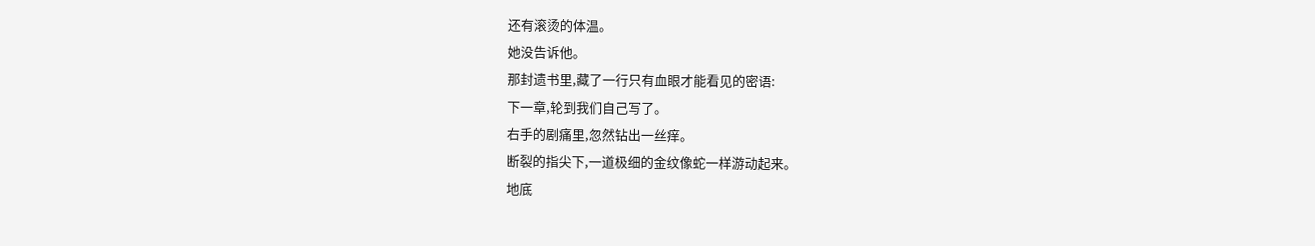还有滚烫的体温。
她没告诉他。
那封遗书里,藏了一行只有血眼才能看见的密语:
下一章,轮到我们自己写了。
右手的剧痛里,忽然钻出一丝痒。
断裂的指尖下,一道极细的金纹像蛇一样游动起来。
地底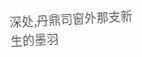深处,丹鼎司窗外那支新生的墨羽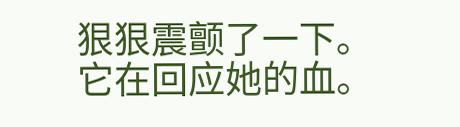狠狠震颤了一下。
它在回应她的血。